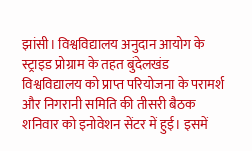झांसी। विश्वविद्यालय अनुदान आयोग के स्ट्राइड प्रोग्राम के तहत बुंदेलखंड विश्वविद्यालय को प्राप्त परियोजना के परामर्श और निगरानी समिति की तीसरी बैठक शनिवार को इनोवेशन सेंटर में हुई। इसमें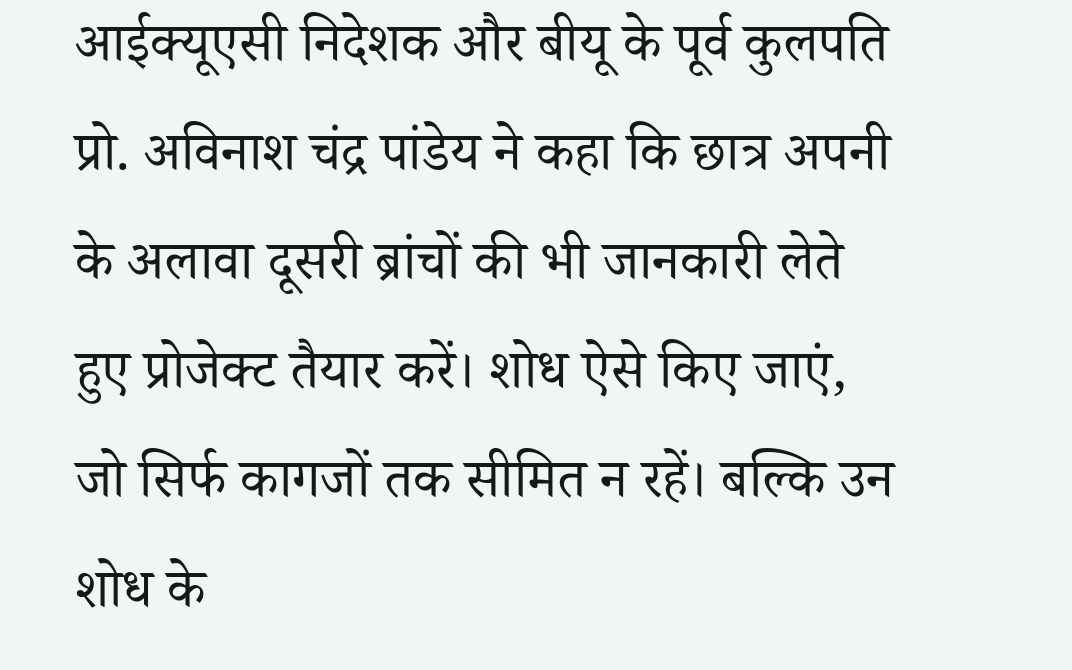आईक्यूएसी निदेशक और बीयू के पूर्व कुलपति प्रो. अविनाश चंद्र पांडेय ने कहा कि छात्र अपनी के अलावा दूसरी ब्रांचों की भी जानकारी लेते हुए प्रोजेक्ट तैयार करें। शोध ऐसे किए जाएं, जो सिर्फ कागजों तक सीमित न रहें। बल्कि उन शोध के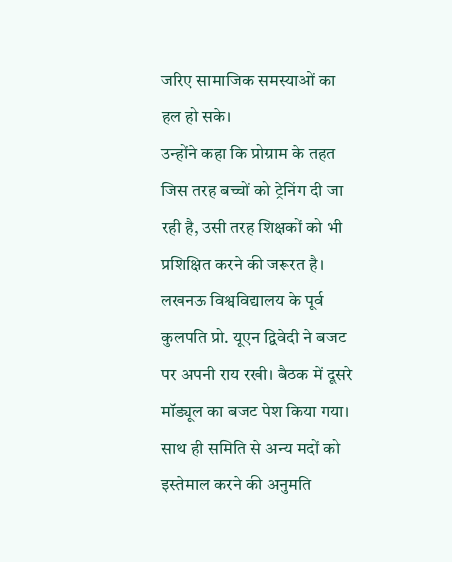जरिए सामाजिक समस्याओं का हल हो सके।
उन्होंने कहा कि प्रोग्राम के तहत जिस तरह बच्चों को ट्रेनिंग दी जा रही है, उसी तरह शिक्षकों को भी प्रशिक्षित करने की जरूरत है। लखनऊ विश्वविद्यालय के पूर्व कुलपति प्रो. यूएन द्विवेदी ने बजट पर अपनी राय रखी। बैठक में दूसरे मॉड्यूल का बजट पेश किया गया। साथ ही समिति से अन्य मदों को इस्तेमाल करने की अनुमति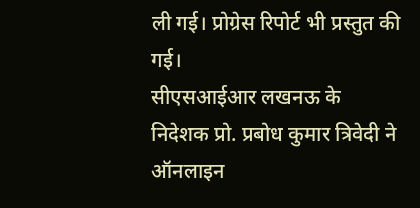ली गई। प्रोग्रेस रिपोर्ट भी प्रस्तुत की गई।
सीएसआईआर लखनऊ के निदेशक प्रो. प्रबोध कुमार त्रिवेदी ने ऑनलाइन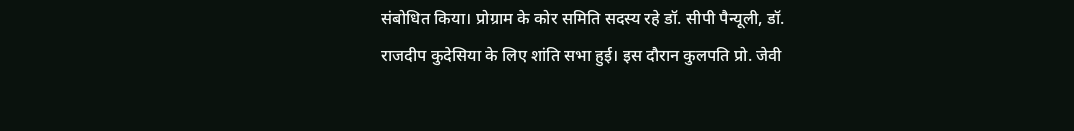संबोधित किया। प्रोग्राम के कोर समिति सदस्य रहे डॉ. सीपी पैन्यूली, डॉ. राजदीप कुदेसिया के लिए शांति सभा हुई। इस दौरान कुलपति प्रो. जेवी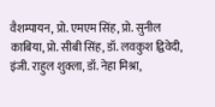वैशम्पायन, प्रो. एमएम सिंह, प्रो. सुनील काबिया, प्रो. सीबी सिंह, डॉ. लवकुश द्विवेदी, इंजी. राहुल शुक्ला, डॉ. नेहा मिश्रा,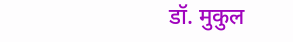डॉ. मुकुल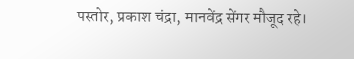पस्तोर, प्रकाश चंद्रा, मानवेंद्र सेंगर मौजूद रहे।